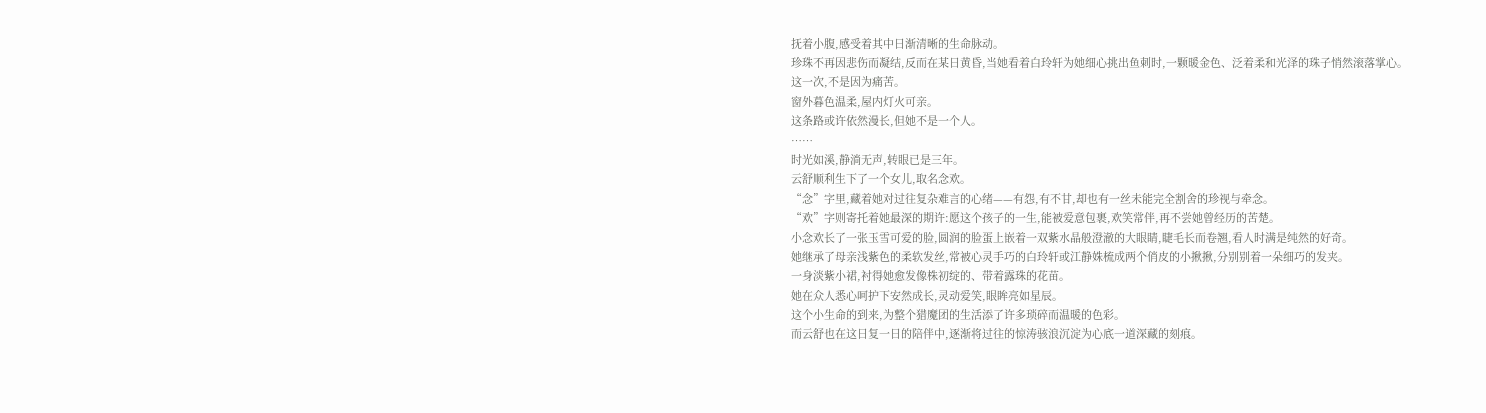抚着小腹,感受着其中日渐清晰的生命脉动。
珍珠不再因悲伤而凝结,反而在某日黄昏,当她看着白玲轩为她细心挑出鱼刺时,一颗暖金色、泛着柔和光泽的珠子悄然滚落掌心。
这一次,不是因为痛苦。
窗外暮色温柔,屋内灯火可亲。
这条路或许依然漫长,但她不是一个人。
……
时光如溪,静淌无声,转眼已是三年。
云舒顺利生下了一个女儿,取名念欢。
“念”字里,藏着她对过往复杂难言的心绪——有怨,有不甘,却也有一丝未能完全割舍的珍视与牵念。
“欢”字则寄托着她最深的期许:愿这个孩子的一生,能被爱意包裹,欢笑常伴,再不尝她曾经历的苦楚。
小念欢长了一张玉雪可爱的脸,圆润的脸蛋上嵌着一双紫水晶般澄澈的大眼睛,睫毛长而卷翘,看人时满是纯然的好奇。
她继承了母亲浅紫色的柔软发丝,常被心灵手巧的白玲轩或江静姝梳成两个俏皮的小揪揪,分别别着一朵细巧的发夹。
一身淡紫小裙,衬得她愈发像株初绽的、带着露珠的花苗。
她在众人悉心呵护下安然成长,灵动爱笑,眼眸亮如星辰。
这个小生命的到来,为整个猎魔团的生活添了许多琐碎而温暖的色彩。
而云舒也在这日复一日的陪伴中,逐渐将过往的惊涛骇浪沉淀为心底一道深藏的刻痕。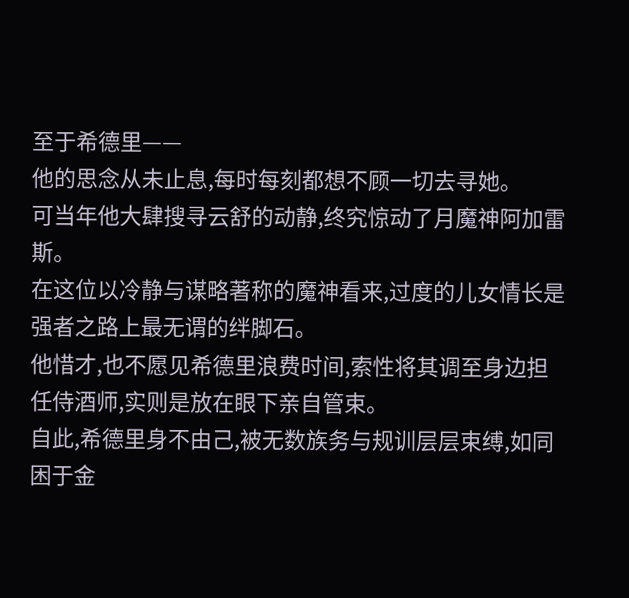至于希德里——
他的思念从未止息,每时每刻都想不顾一切去寻她。
可当年他大肆搜寻云舒的动静,终究惊动了月魔神阿加雷斯。
在这位以冷静与谋略著称的魔神看来,过度的儿女情长是强者之路上最无谓的绊脚石。
他惜才,也不愿见希德里浪费时间,索性将其调至身边担任侍酒师,实则是放在眼下亲自管束。
自此,希德里身不由己,被无数族务与规训层层束缚,如同困于金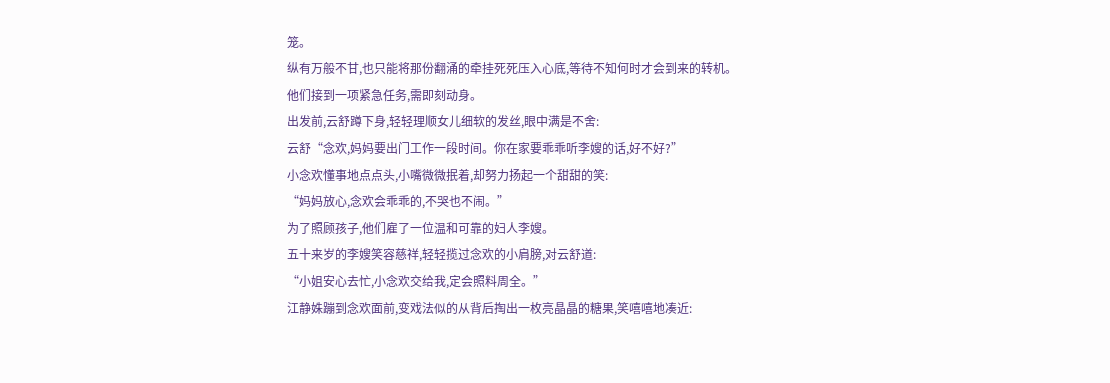笼。
纵有万般不甘,也只能将那份翻涌的牵挂死死压入心底,等待不知何时才会到来的转机。
他们接到一项紧急任务,需即刻动身。
出发前,云舒蹲下身,轻轻理顺女儿细软的发丝,眼中满是不舍:
云舒“念欢,妈妈要出门工作一段时间。你在家要乖乖听李嫂的话,好不好?”
小念欢懂事地点点头,小嘴微微抿着,却努力扬起一个甜甜的笑:
“妈妈放心,念欢会乖乖的,不哭也不闹。”
为了照顾孩子,他们雇了一位温和可靠的妇人李嫂。
五十来岁的李嫂笑容慈祥,轻轻揽过念欢的小肩膀,对云舒道:
“小姐安心去忙,小念欢交给我,定会照料周全。”
江静姝蹦到念欢面前,变戏法似的从背后掏出一枚亮晶晶的糖果,笑嘻嘻地凑近: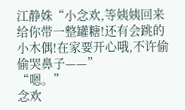江静姝“小念欢,等姨姨回来给你带一整罐糖!还有会跳的小木偶!在家要开心哦,不许偷偷哭鼻子——”
“嗯。”
念欢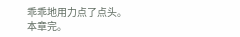乖乖地用力点了点头。
本章完。